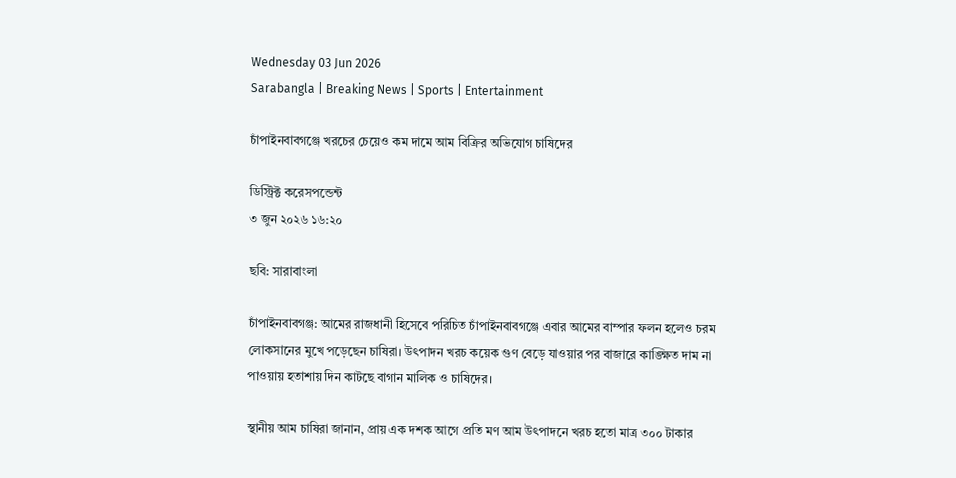Wednesday 03 Jun 2026
Sarabangla | Breaking News | Sports | Entertainment

চাঁপাইনবাবগঞ্জে খরচের চেয়েও কম দামে আম বিক্রির অভিযোগ চাষিদের

ডিস্ট্রিক্ট করেসপন্ডেন্ট
৩ জুন ২০২৬ ১৬:২০

ছবি: সারাবাংলা

চাঁপাইনবাবগঞ্জ: আমের রাজধানী হিসেবে পরিচিত চাঁপাইনবাবগঞ্জে এবার আমের বাম্পার ফলন হলেও চরম লোকসানের মুখে পড়েছেন চাষিরা। উৎপাদন খরচ কয়েক গুণ বেড়ে যাওয়ার পর বাজারে কাঙ্ক্ষিত দাম না পাওয়ায় হতাশায় দিন কাটছে বাগান মালিক ও চাষিদের।

স্থানীয় আম চাষিরা জানান, প্রায় এক দশক আগে প্রতি মণ আম উৎপাদনে খরচ হতো মাত্র ৩০০ টাকার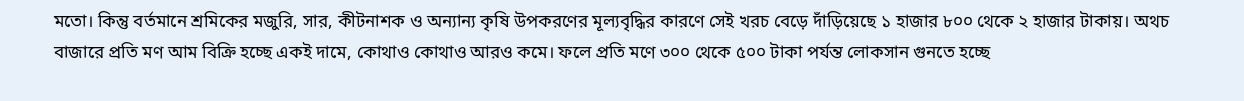মতো। কিন্তু বর্তমানে শ্রমিকের মজুরি, সার, কীটনাশক ও অন্যান্য কৃষি উপকরণের মূল্যবৃদ্ধির কারণে সেই খরচ বেড়ে দাঁড়িয়েছে ১ হাজার ৮০০ থেকে ২ হাজার টাকায়। অথচ বাজারে প্রতি মণ আম বিক্রি হচ্ছে একই দামে, কোথাও কোথাও আরও কমে। ফলে প্রতি মণে ৩০০ থেকে ৫০০ টাকা পর্যন্ত লোকসান গুনতে হচ্ছে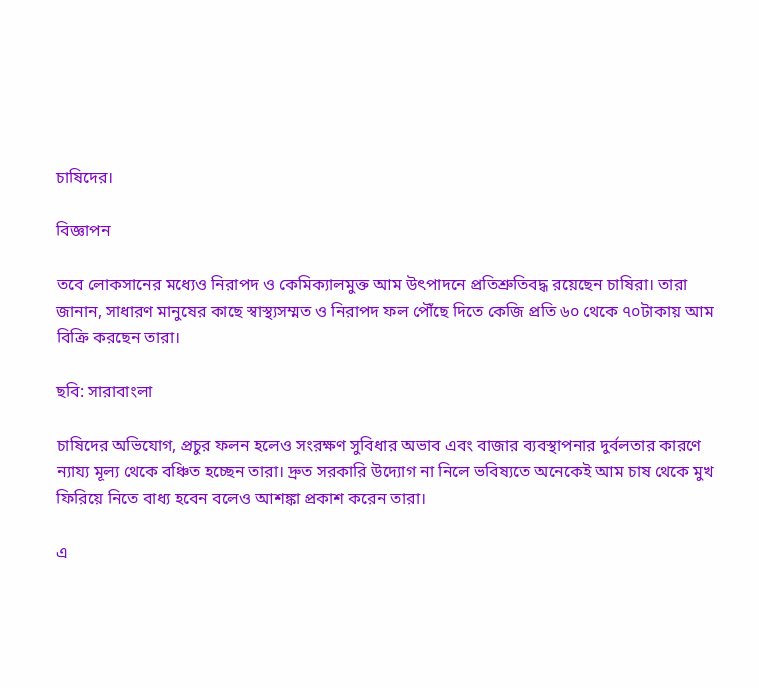চাষিদের।

বিজ্ঞাপন

তবে লোকসানের মধ্যেও নিরাপদ ও কেমিক্যালমুক্ত আম উৎপাদনে প্রতিশ্রুতিবদ্ধ রয়েছেন চাষিরা। তারা জানান, সাধারণ মানুষের কাছে স্বাস্থ্যসম্মত ও নিরাপদ ফল পৌঁছে দিতে কেজি প্রতি ৬০ থেকে ৭০টাকায় আম বিক্রি করছেন তারা।

ছবি: সারাবাংলা

চাষিদের অভিযোগ, প্রচুর ফলন হলেও সংরক্ষণ সুবিধার অভাব এবং বাজার ব্যবস্থাপনার দুর্বলতার কারণে ন্যায্য মূল্য থেকে বঞ্চিত হচ্ছেন তারা। দ্রুত সরকারি উদ্যোগ না নিলে ভবিষ্যতে অনেকেই আম চাষ থেকে মুখ ফিরিয়ে নিতে বাধ্য হবেন বলেও আশঙ্কা প্রকাশ করেন তারা।

এ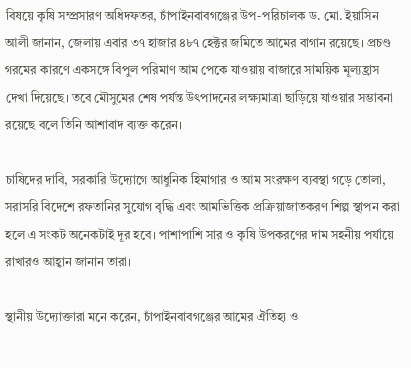বিষয়ে কৃষি সম্প্রসারণ অধিদফতর, চাঁপাইনবাবগঞ্জের উপ-পরিচালক ড. মো. ইয়াসিন আলী জানান, জেলায় এবার ৩৭ হাজার ৪৮৭ হেক্টর জমিতে আমের বাগান রয়েছে। প্রচণ্ড গরমের কারণে একসঙ্গে বিপুল পরিমাণ আম পেকে যাওয়ায় বাজারে সাময়িক মূল্যহ্রাস দেখা দিয়েছে। তবে মৌসুমের শেষ পর্যন্ত উৎপাদনের লক্ষ্যমাত্রা ছাড়িয়ে যাওয়ার সম্ভাবনা রয়েছে বলে তিনি আশাবাদ ব্যক্ত করেন।

চাষিদের দাবি, সরকারি উদ্যোগে আধুনিক হিমাগার ও আম সংরক্ষণ ব্যবস্থা গড়ে তোলা, সরাসরি বিদেশে রফতানির সুযোগ বৃদ্ধি এবং আমভিত্তিক প্রক্রিয়াজাতকরণ শিল্প স্থাপন করা হলে এ সংকট অনেকটাই দূর হবে। পাশাপাশি সার ও কৃষি উপকরণের দাম সহনীয় পর্যায়ে রাখারও আহ্বান জানান তারা।

স্থানীয় উদ্যোক্তারা মনে করেন, চাঁপাইনবাবগঞ্জের আমের ঐতিহ্য ও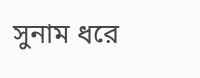সুনাম ধরে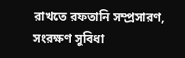রাখতে রফতানি সম্প্রসারণ, সংরক্ষণ সুবিধা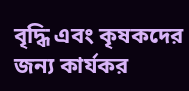বৃদ্ধি এবং কৃষকদের জন্য কার্যকর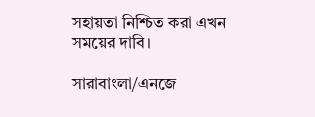সহায়তা নিশ্চিত করা এখন সময়ের দাবি।

সারাবাংলা/এনজে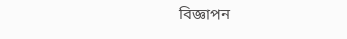বিজ্ঞাপন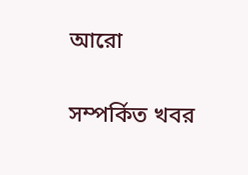আরো

সম্পর্কিত খবর